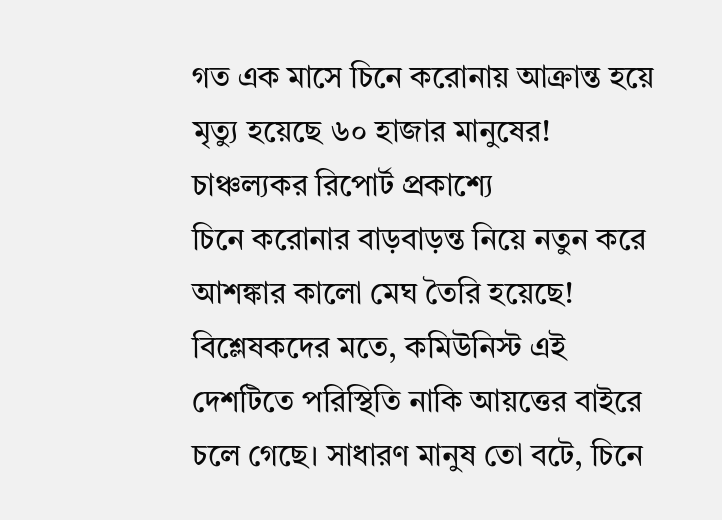গত এক মাসে চিনে করোনায় আক্রান্ত হয়ে মৃত্যু হয়েছে ৬০ হাজার মানুষের! চাঞ্চল্যকর রিপোর্ট প্রকাশ্যে
চিনে করোনার বাড়বাড়ন্ত নিয়ে নতুন করে আশঙ্কার কালো মেঘ তৈরি হয়েছে! বিশ্লেষকদের মতে, কমিউনিস্ট এই দেশটিতে পরিস্থিতি নাকি আয়ত্তের বাইরে চলে গেছে। সাধারণ মানুষ তো বটে, চিনে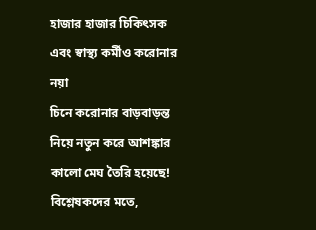হাজার হাজার চিকিৎসক এবং স্বাস্থ্য কর্মীও করোনার নয়া
চিনে করোনার বাড়বাড়ন্ত নিয়ে নতুন করে আশঙ্কার কালো মেঘ তৈরি হয়েছে! বিশ্লেষকদের মতে,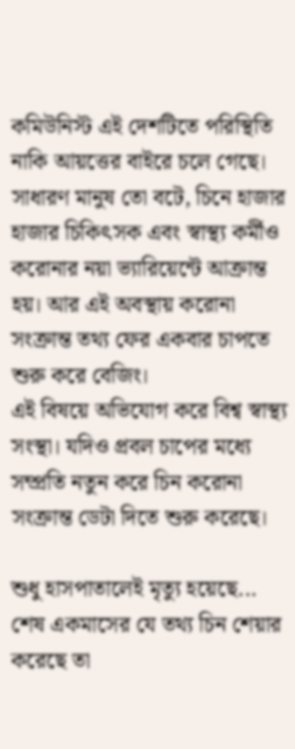কমিউনিস্ট এই দেশটিতে পরিস্থিতি নাকি আয়ত্তের বাইরে চলে গেছে। সাধারণ মানুষ তো বটে, চিনে হাজার হাজার চিকিৎসক এবং স্বাস্থ্য কর্মীও করোনার নয়া ভ্যারিয়েন্টে আক্রান্ত হয়। আর এই অবস্থায় করোনা সংক্রান্ত তথ্য ফের একবার চাপতে শুরু করে বেজিং।
এই বিষয়ে অভিযোগ করে বিশ্ব স্বাস্থ্য সংস্থা। যদিও প্রবল চাপের মধ্যে সম্প্রতি নতুন করে চিন করোনা সংক্রান্ত ডেটা দিতে শুরু করেছে।

শুধু হাসপাতালেই মৃত্যু হয়েছে...
শেষ একমাসের যে তথ্য চিন শেয়ার করেছে তা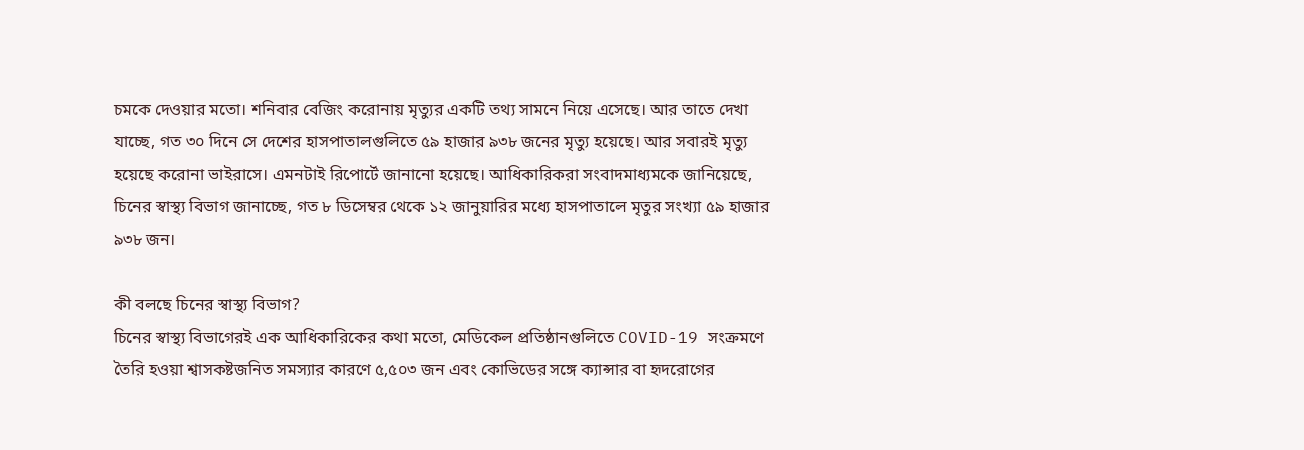চমকে দেওয়ার মতো। শনিবার বেজিং করোনায় মৃত্যুর একটি তথ্য সামনে নিয়ে এসেছে। আর তাতে দেখা যাচ্ছে, গত ৩০ দিনে সে দেশের হাসপাতালগুলিতে ৫৯ হাজার ৯৩৮ জনের মৃত্যু হয়েছে। আর সবারই মৃত্যু হয়েছে করোনা ভাইরাসে। এমনটাই রিপোর্টে জানানো হয়েছে। আধিকারিকরা সংবাদমাধ্যমকে জানিয়েছে, চিনের স্বাস্থ্য বিভাগ জানাচ্ছে, গত ৮ ডিসেম্বর থেকে ১২ জানুয়ারির মধ্যে হাসপাতালে মৃতুর সংখ্যা ৫৯ হাজার ৯৩৮ জন।

কী বলছে চিনের স্বাস্থ্য বিভাগ?
চিনের স্বাস্থ্য বিভাগেরই এক আধিকারিকের কথা মতো, মেডিকেল প্রতিষ্ঠানগুলিতে COVID-19 সংক্রমণে তৈরি হওয়া শ্বাসকষ্টজনিত সমস্যার কারণে ৫,৫০৩ জন এবং কোভিডের সঙ্গে ক্যান্সার বা হৃদরোগের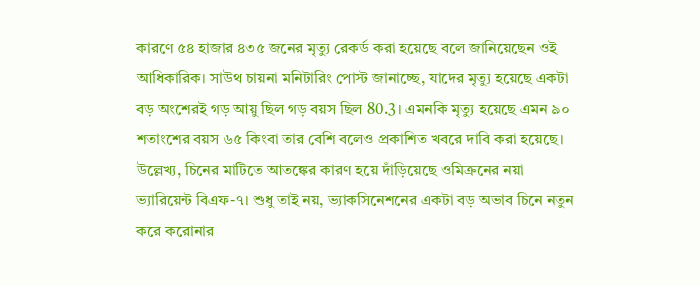কারণে ৫৪ হাজার ৪৩৫ জনের মৃত্যু রেকর্ড করা হয়েছে বলে জানিয়েছেন ওই আধিকারিক। সাউথ চায়না মনিটারিং পোস্ট জানাচ্ছে, যাদের মৃত্যু হয়েছে একটা বড় অংশেরই গড় আয়ু ছিল গড় বয়স ছিল 80.3। এমনকি মৃত্যু হয়েছে এমন ৯০ শতাংশের বয়স ৬৫ কিংবা তার বেশি বলেও প্রকাশিত খবরে দাবি করা হয়েছে। উল্লেখ্য, চিনের মাটিতে আতঙ্কের কারণ হয়ে দাঁড়িয়েছে ওমিক্রনের নয়া ভ্যারিয়েন্ট বিএফ-৭। শুধু তাই নয়, ভ্যাকসিনেশনের একটা বড় অভাব চিনে নতুন করে করোনার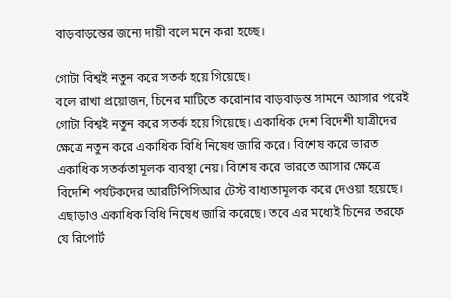বাড়বাড়ন্তের জন্যে দায়ী বলে মনে করা হচ্ছে।

গোটা বিশ্বই নতুন করে সতর্ক হয়ে গিয়েছে।
বলে রাখা প্রয়োজন, চিনের মাটিতে করোনার বাড়বাড়ন্ত সামনে আসার পরেই গোটা বিশ্বই নতুন করে সতর্ক হয়ে গিয়েছে। একাধিক দেশ বিদেশী যাত্রীদের ক্ষেত্রে নতুন করে একাধিক বিধি নিষেধ জারি করে। বিশেষ করে ভারত একাধিক সতর্কতামূলক ব্যবস্থা নেয়। বিশেষ করে ভারতে আসার ক্ষেত্রে বিদেশি পর্যটকদের আরটিপিসিআর টেস্ট বাধ্যতামূলক করে দেওয়া হয়েছে। এছাড়াও একাধিক বিধি নিষেধ জারি করেছে। তবে এর মধ্যেই চিনের তরফে যে রিপোর্ট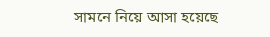সামনে নিয়ে আসা হয়েছে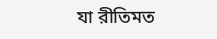যা রীতিমত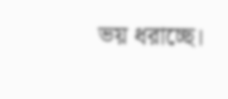ভয় ধরাচ্ছে।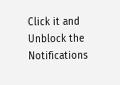Click it and Unblock the Notifications